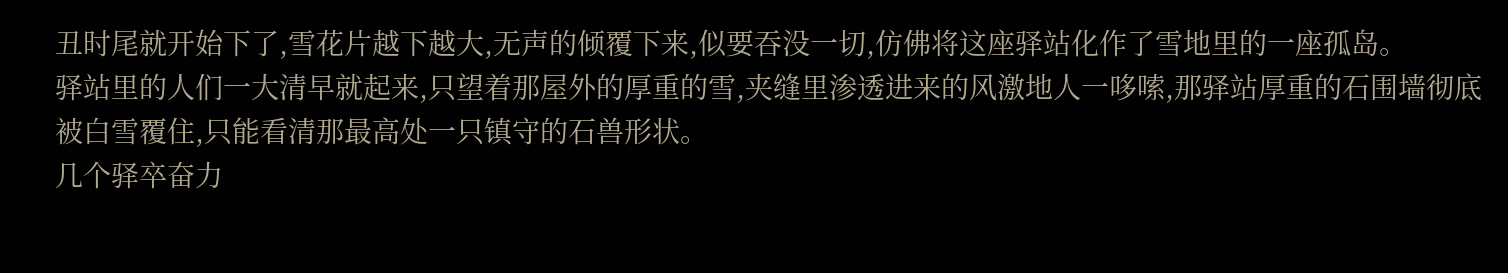丑时尾就开始下了,雪花片越下越大,无声的倾覆下来,似要吞没一切,仿佛将这座驿站化作了雪地里的一座孤岛。
驿站里的人们一大清早就起来,只望着那屋外的厚重的雪,夹缝里渗透进来的风激地人一哆嗦,那驿站厚重的石围墙彻底被白雪覆住,只能看清那最高处一只镇守的石兽形状。
几个驿卒奋力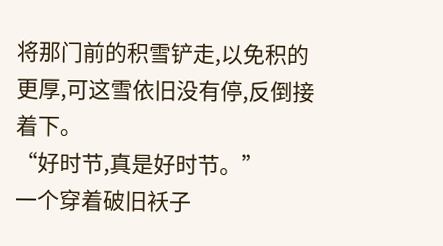将那门前的积雪铲走,以免积的更厚,可这雪依旧没有停,反倒接着下。
“好时节,真是好时节。”
一个穿着破旧袄子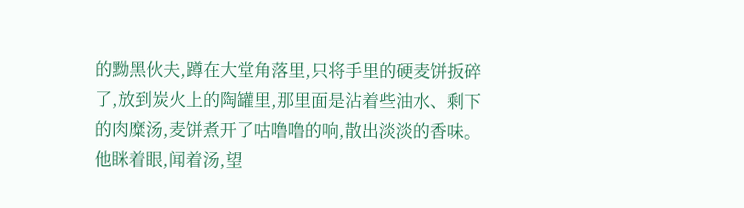的黝黑伙夫,蹲在大堂角落里,只将手里的硬麦饼扳碎了,放到炭火上的陶罐里,那里面是沾着些油水、剩下的肉糜汤,麦饼煮开了咕噜噜的响,散出淡淡的香味。
他眯着眼,闻着汤,望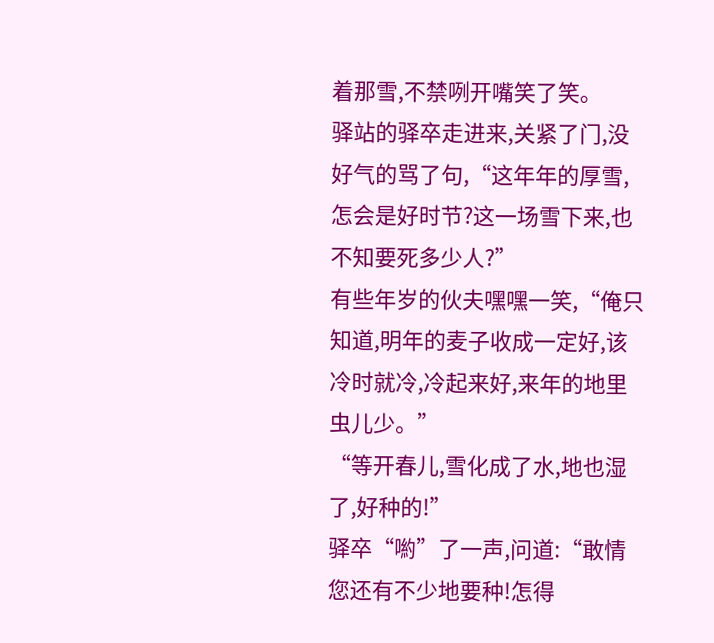着那雪,不禁咧开嘴笑了笑。
驿站的驿卒走进来,关紧了门,没好气的骂了句,“这年年的厚雪,怎会是好时节?这一场雪下来,也不知要死多少人?”
有些年岁的伙夫嘿嘿一笑,“俺只知道,明年的麦子收成一定好,该冷时就冷,冷起来好,来年的地里虫儿少。”
“等开春儿,雪化成了水,地也湿了,好种的!”
驿卒“喲”了一声,问道:“敢情您还有不少地要种!怎得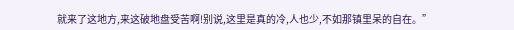就来了这地方,来这破地盘受苦啊!别说,这里是真的冷,人也少,不如那镇里呆的自在。”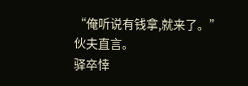“俺听说有钱拿,就来了。”
伙夫直言。
驿卒悻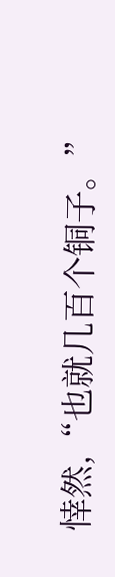悻然,“也就几百个铜子。”